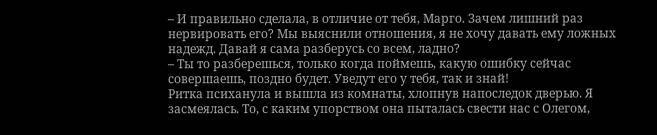– И правильно сделала, в отличие от тебя, Марго. Зачем лишний раз нервировать его? Мы выяснили отношения, я не хочу давать ему ложных надежд. Давай я сама разберусь со всем, ладно?
– Ты то разберешься, только когда поймешь, какую ошибку сейчас совершаешь, поздно будет. Уведут его у тебя, так и знай!
Ритка психанула и вышла из комнаты, хлопнув напоследок дверью. Я засмеялась. То, с каким упорством она пыталась свести нас с Олегом,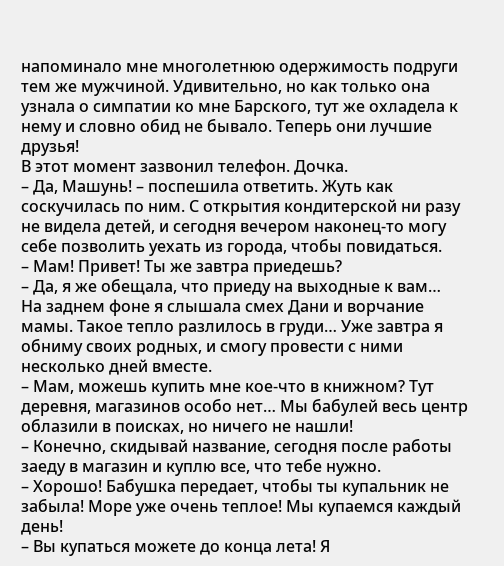напоминало мне многолетнюю одержимость подруги тем же мужчиной. Удивительно, но как только она узнала о симпатии ко мне Барского, тут же охладела к нему и словно обид не бывало. Теперь они лучшие друзья!
В этот момент зазвонил телефон. Дочка.
– Да, Машунь! – поспешила ответить. Жуть как соскучилась по ним. С открытия кондитерской ни разу не видела детей, и сегодня вечером наконец-то могу себе позволить уехать из города, чтобы повидаться.
– Мам! Привет! Ты же завтра приедешь?
– Да, я же обещала, что приеду на выходные к вам…
На заднем фоне я слышала смех Дани и ворчание мамы. Такое тепло разлилось в груди… Уже завтра я обниму своих родных, и смогу провести с ними несколько дней вместе.
– Мам, можешь купить мне кое-что в книжном? Тут деревня, магазинов особо нет… Мы бабулей весь центр облазили в поисках, но ничего не нашли!
– Конечно, скидывай название, сегодня после работы заеду в магазин и куплю все, что тебе нужно.
– Хорошо! Бабушка передает, чтобы ты купальник не забыла! Море уже очень теплое! Мы купаемся каждый день!
– Вы купаться можете до конца лета! Я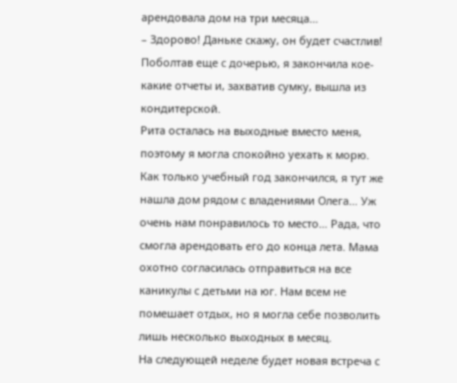арендовала дом на три месяца…
– Здорово! Даньке скажу, он будет счастлив!
Поболтав еще с дочерью, я закончила кое-какие отчеты и, захватив сумку, вышла из кондитерской.
Рита осталась на выходные вместо меня, поэтому я могла спокойно уехать к морю. Как только учебный год закончился, я тут же нашла дом рядом с владениями Олега… Уж очень нам понравилось то место… Рада, что смогла арендовать его до конца лета. Мама охотно согласилась отправиться на все каникулы с детьми на юг. Нам всем не помешает отдых, но я могла себе позволить лишь несколько выходных в месяц.
На следующей неделе будет новая встреча с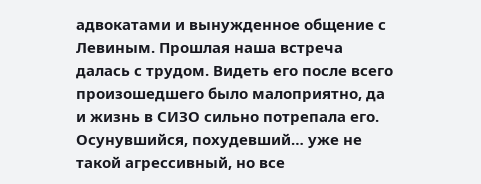адвокатами и вынужденное общение с Левиным. Прошлая наша встреча далась с трудом. Видеть его после всего произошедшего было малоприятно, да и жизнь в СИЗО сильно потрепала его. Осунувшийся, похудевший… уже не такой агрессивный, но все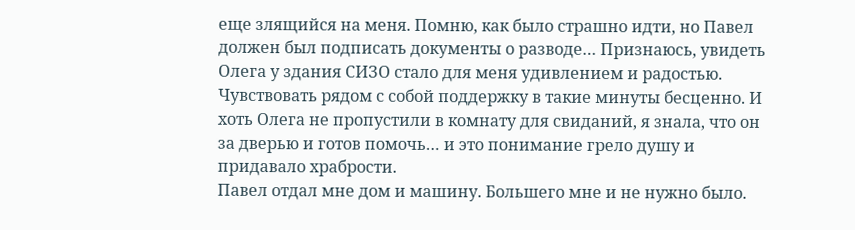еще злящийся на меня. Помню, как было страшно идти, но Павел должен был подписать документы о разводе… Признаюсь, увидеть Олега у здания СИЗО стало для меня удивлением и радостью. Чувствовать рядом с собой поддержку в такие минуты бесценно. И хоть Олега не пропустили в комнату для свиданий, я знала, что он за дверью и готов помочь… и это понимание грело душу и придавало храбрости.
Павел отдал мне дом и машину. Большего мне и не нужно было.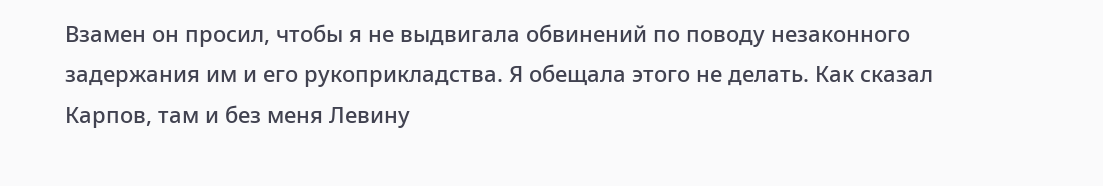Взамен он просил, чтобы я не выдвигала обвинений по поводу незаконного задержания им и его рукоприкладства. Я обещала этого не делать. Как сказал Карпов, там и без меня Левину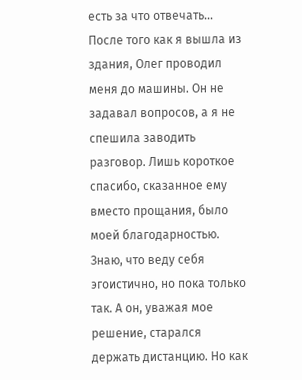есть за что отвечать…
После того как я вышла из здания, Олег проводил меня до машины. Он не задавал вопросов, а я не спешила заводить разговор. Лишь короткое спасибо, сказанное ему вместо прощания, было моей благодарностью. Знаю, что веду себя эгоистично, но пока только так. А он, уважая мое решение, старался держать дистанцию. Но как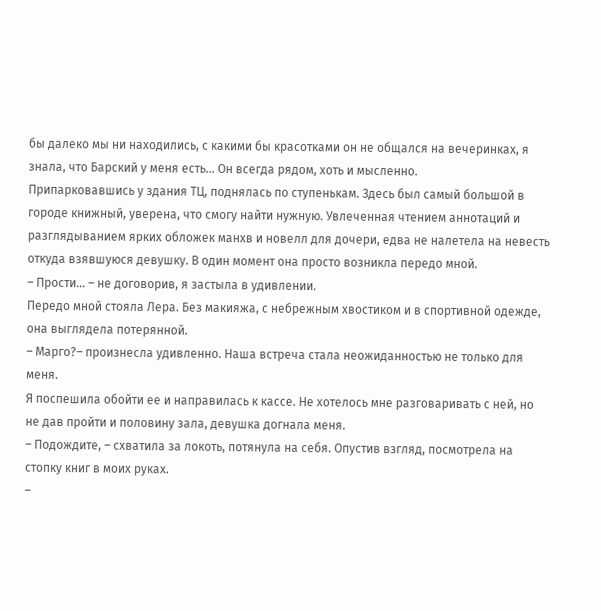бы далеко мы ни находились, с какими бы красотками он не общался на вечеринках, я знала, что Барский у меня есть… Он всегда рядом, хоть и мысленно.
Припарковавшись у здания ТЦ, поднялась по ступенькам. Здесь был самый большой в городе книжный, уверена, что смогу найти нужную. Увлеченная чтением аннотаций и разглядыванием ярких обложек манхв и новелл для дочери, едва не налетела на невесть откуда взявшуюся девушку. В один момент она просто возникла передо мной.
– Прости… – не договорив, я застыла в удивлении.
Передо мной стояла Лера. Без макияжа, с небрежным хвостиком и в спортивной одежде, она выглядела потерянной.
– Марго?– произнесла удивленно. Наша встреча стала неожиданностью не только для меня.
Я поспешила обойти ее и направилась к кассе. Не хотелось мне разговаривать с ней, но не дав пройти и половину зала, девушка догнала меня.
– Подождите, – схватила за локоть, потянула на себя. Опустив взгляд, посмотрела на стопку книг в моих руках.
–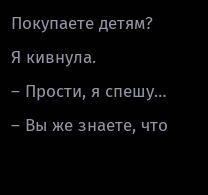Покупаете детям?
Я кивнула.
– Прости, я спешу…
– Вы же знаете, что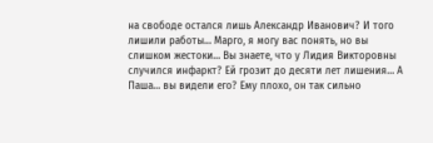на свободе остался лишь Александр Иванович? И того лишили работы… Марго, я могу вас понять, но вы слишком жестоки… Вы знаете, что у Лидия Викторовны случился инфаркт? Ей грозит до десяти лет лишения… А Паша… вы видели его? Ему плохо, он так сильно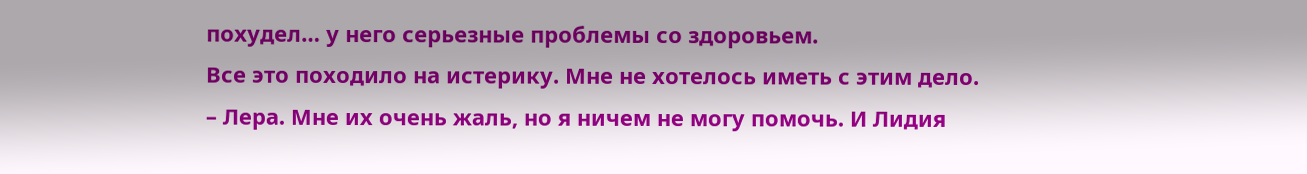похудел… у него серьезные проблемы со здоровьем.
Все это походило на истерику. Мне не хотелось иметь с этим дело.
– Лера. Мне их очень жаль, но я ничем не могу помочь. И Лидия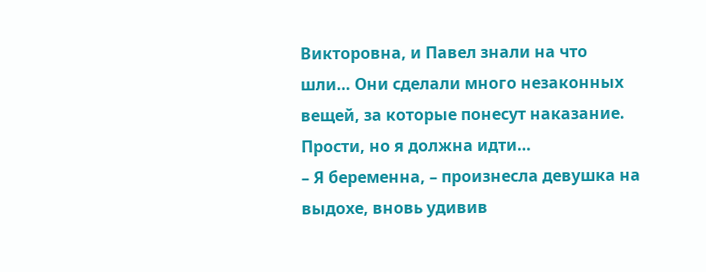Викторовна, и Павел знали на что шли… Они сделали много незаконных вещей, за которые понесут наказание. Прости, но я должна идти…
– Я беременна, – произнесла девушка на выдохе, вновь удивив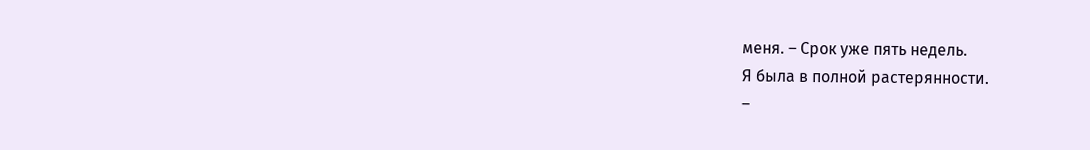меня. – Срок уже пять недель.
Я была в полной растерянности.
–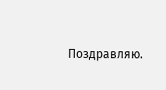Поздравляю.